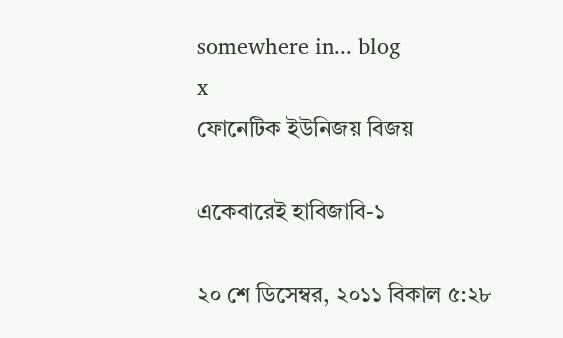somewhere in... blog
x
ফোনেটিক ইউনিজয় বিজয়

একেবারেই হাবিজাবি-১

২০ শে ডিসেম্বর, ২০১১ বিকাল ৫:২৮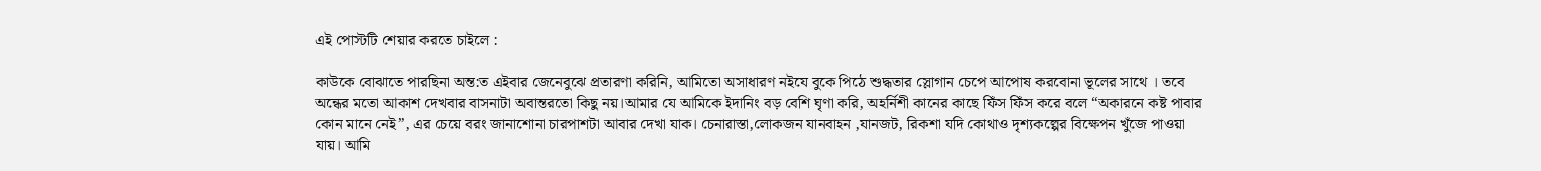এই পোস্টটি শেয়ার করতে চাইলে :

কাউকে বোঝাতে পারছিনা অন্ত:ত এইবার জেনেবুঝে প্রতারণা করিনি, আমিতো অসাধারণ নইযে বুকে পিঠে শুদ্ধতার স্লোগান চেপে আপোষ করবোনা ভূলের সাথে । তবে অন্ধের মতো আকাশ দেখবার বাসনাটা অবান্তরতো কিছু নয়।আমার যে আমিকে ইদানিং বড় বেশি ঘৃণা করি, অহর্নিশী কানের কাছে ফিঁস ফিঁস করে বলে “অকারনে কষ্ট পাবার কোন মানে নেই”, এর চেয়ে বরং জানাশোনা চারপাশটা আবার দেখা যাক। চেনারাস্তা,লোকজন যানবাহন ,যানজট, রিকশা যদি কোথাও দৃশ্যকল্পের বিক্ষেপন খুঁজে পাওয়া যায়। আমি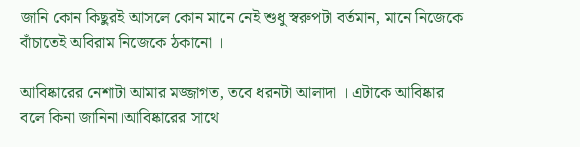জানি কোন কিছুরই আসলে কোন মানে নেই শুধু স্বরুপটা বর্তমান, মানে নিজেকে বাঁচাতেই অবিরাম নিজেকে ঠকানো ।

আবিষ্কারের নেশাটা আমার মজ্জাগত, তবে ধরনটা আলাদা । এটাকে আবিষ্কার বলে কিনা জানিনা।আবিষ্কারের সাথে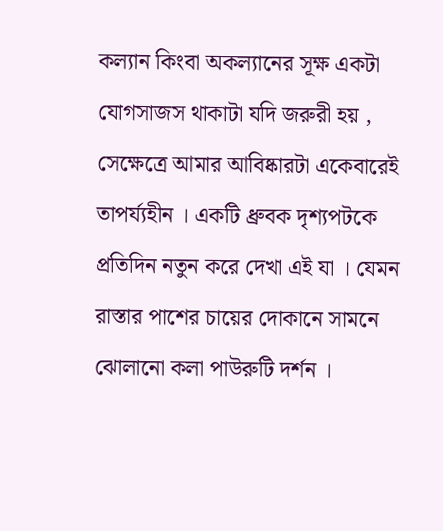কল্যান কিংবা অকল্যানের সূক্ষ একটা যোগসাজস থাকাটা যদি জরুরী হয় , সেক্ষেত্রে আমার আবিষ্কারটা একেবারেই তাপর্য্যহীন । একটি ধ্রুবক দৃশ্যপটকে প্রতিদিন নতুন করে দেখা এই যা । যেমন রাস্তার পাশের চায়ের দোকানে সামনে ঝোলানো কলা পাউরুটি দর্শন ।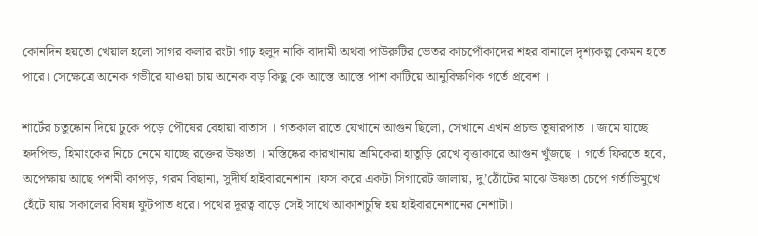কোনদিন হয়তো খেয়াল হলো সাগর কলার রংটা গাঢ় হলুদ নাকি বাদামী অথবা পাউরুটির ভেতর কাচপোঁকাদের শহর বানালে দৃশ্যকল্প কেমন হতে পারে। সেক্ষেত্রে অনেক গভীরে যাওয়া চায় অনেক বড় কিছু কে আস্তে আস্তে পাশ কাটিয়ে আনুবিক্ষণিক গর্তে প্রবেশ ।

শার্টের চতুষ্কোন দিয়ে ঢুকে পড়ে পৌষের বেহায়া বাতাস । গতকাল রাতে যেখানে আগুন ছিলো, সেখানে এখন প্রচন্ড তূষারপাত । জমে যাচ্ছে হৃদপিন্ড, হিমাংকের নিচে নেমে যাচ্ছে রক্তের উষ্ণতা । মস্তিষ্কের কারখানায় শ্রমিকেরা হাতুড়ি রেখে বৃত্তাকারে আগুন খুঁজছে । গর্তে ফিরতে হবে, অপেক্ষায় আছে পশমী কাপড়, গরম বিছানা, সুদীর্ঘ হাইবারনেশান ।ফস করে একটা সিগারেট জালায়, দু’ঠোঁটের মাঝে উষ্ণতা চেপে গর্তাভিমুখে হেঁটে যায় সকালের বিষন্ন ফুটপাত ধরে। পথের দূরত্ব বাড়ে সেই সাথে আকাশচুম্বি হয় হাইবারনেশানের নেশাটা।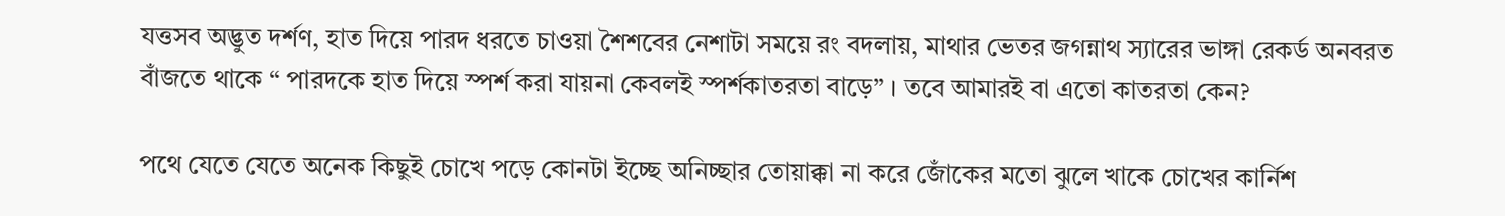যত্তসব অদ্ভুত দর্শণ, হাত দিয়ে পারদ ধরতে চাওয়া শৈশবের নেশাটা সময়ে রং বদলায়, মাথার ভেতর জগন্নাথ স্যারের ভাঙ্গা রেকর্ড অনবরত বাঁজতে থাকে “ পারদকে হাত দিয়ে স্পর্শ করা যায়না কেবলই স্পর্শকাতরতা বাড়ে” । তবে আমারই বা এতো কাতরতা কেন?

পথে যেতে যেতে অনেক কিছুই চোখে পড়ে কোনটা ইচ্ছে অনিচ্ছার তোয়াক্কা না করে জোঁকের মতো ঝুলে খাকে চোখের কার্নিশ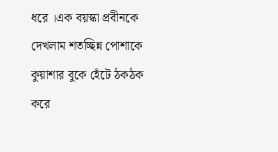ধরে ।এক বয়স্কা প্রবীনকে দেখলাম শতচ্ছিন্ন পোশাকে কুয়াশার বুকে হেঁটে ঠকঠক করে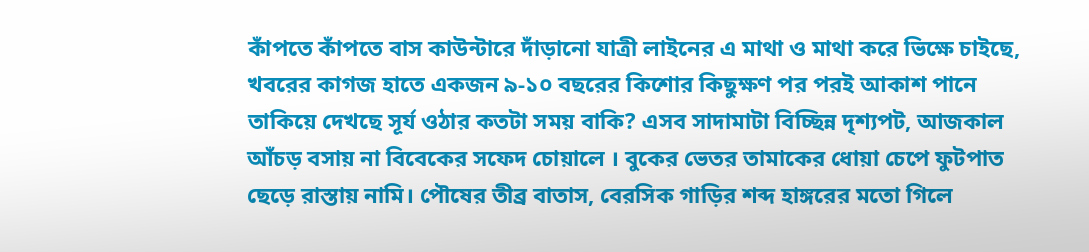কাঁপতে কাঁপতে বাস কাউন্টারে দাঁড়ানো যাত্রী লাইনের এ মাথা ও মাথা করে ভিক্ষে চাইছে, খবরের কাগজ হাতে একজন ৯-১০ বছরের কিশোর কিছুক্ষণ পর পরই আকাশ পানে তাকিয়ে দেখছে সূর্য ওঠার কতটা সময় বাকি? এসব সাদামাটা বিচ্ছিন্ন দৃশ্যপট, আজকাল আঁচড় বসায় না বিবেকের সফেদ চোয়ালে । বুকের ভেতর তামাকের ধোয়া চেপে ফুটপাত ছেড়ে রাস্তায় নামি। পৌষের তীব্র বাতাস, বেরসিক গাড়ির শব্দ হাঙ্গরের মতো গিলে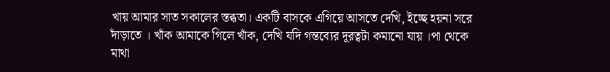খায় আমার সাত সকালের স্তব্ধতা। একটি বাসকে এগিয়ে আসতে দেখি, ইচ্ছে হয়না সরে দাঁড়াতে । খাঁক আমাকে গিলে খাঁক, দেখি যদি গন্তব্যের দূরত্বটা কমানো যায় ।পা থেকে মাথা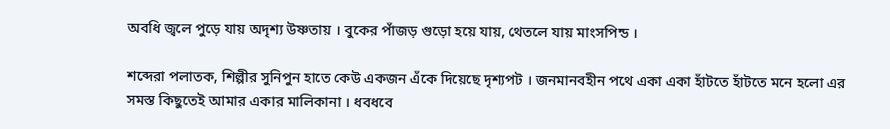অবধি জ্বলে পুড়ে যায় অদৃশ্য উষ্ণতায় । বুকের পাঁজড় গুড়ো হয়ে যায়, থেতলে যায় মাংসপিন্ড ।

শব্দেরা পলাতক, শিল্পীর সুনিপুন হাতে কেউ একজন এঁকে দিয়েছে দৃশ্যপট । জনমানবহীন পথে একা একা হাঁটতে হাঁটতে মনে হলো এর সমস্ত কিছুতেই আমার একার মালিকানা । ধবধবে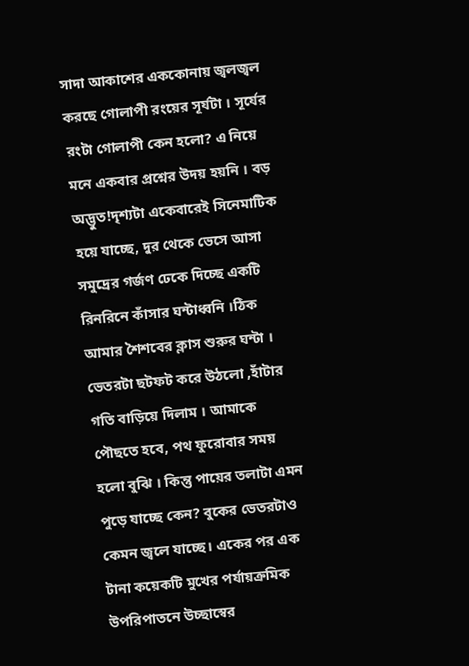সাদা আকাশের এককোনায় জ্বলজ্বল করছে গোলাপী রংয়ের সূর্যটা । সূর্যের রংটা গোলাপী কেন হলো? এ নিয়ে মনে একবার প্রশ্নের উদয় হয়নি । বড় অদ্ভুত!দৃশ্যটা একেবারেই সিনেমাটিক হয়ে যাচ্ছে, দুর থেকে ভেসে আসা সমুদ্রের গর্জণ ঢেকে দিচ্ছে একটি রিনরিনে কাঁসার ঘন্টাধ্বনি ।ঠিক আমার শৈশবের ক্লাস শুরুর ঘন্টা । ভেতরটা ছটফট করে উঠলো ,হাঁটার গতি বাড়িয়ে দিলাম । আমাকে পৌছতে হবে, পথ ফুরোবার সময় হলো বুঝি । কিন্তু পায়ের তলাটা এমন পুড়ে যাচ্ছে কেন? বুকের ভেতরটাও কেমন জ্বলে যাচ্ছে। একের পর এক টানা কয়েকটি মুখের পর্যায়ক্রমিক উপরিপাতনে উচ্ছাস্বের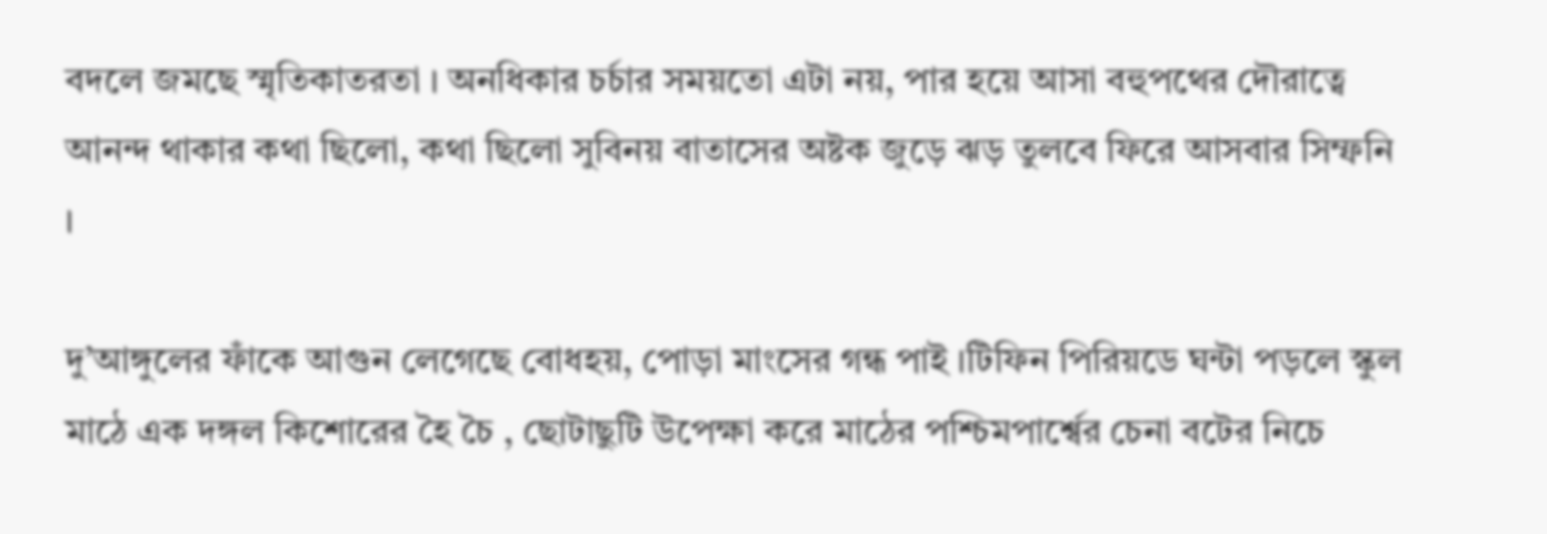বদলে জমছে স্মৃতিকাতরতা । অনধিকার চর্চার সময়তো এটা নয়, পার হয়ে আসা বহুপথের দৌরাত্বে আনন্দ থাকার কথা ছিলো, কথা ছিলো সুবিনয় বাতাসের অষ্টক জুড়ে ঝড় তুলবে ফিরে আসবার সিম্ফনি ।

দু’আঙ্গুলের ফাঁকে আগুন লেগেছে বোধহয়, পোড়া মাংসের গন্ধ পাই ।টিফিন পিরিয়ডে ঘন্টা পড়লে স্কুল মাঠে এক দঙ্গল কিশোরের হৈ চৈ , ছোটাছুটি উপেক্ষা করে মাঠের পশ্চিমপার্শ্বের চেনা বটের নিচে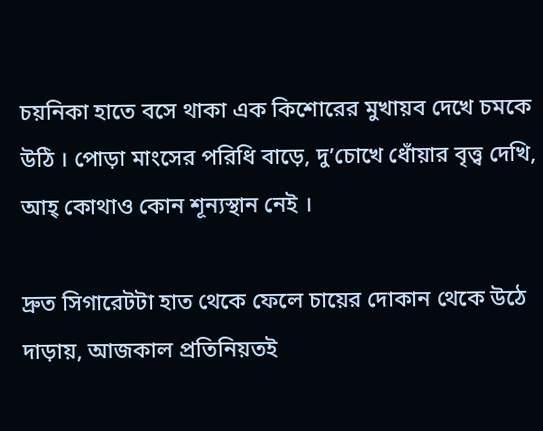চয়নিকা হাতে বসে থাকা এক কিশোরের মুখায়ব দেখে চমকে উঠি । পোড়া মাংসের পরিধি বাড়ে, দু’চোখে ধোঁয়ার বৃত্ত্ব দেখি, আহ্ কোথাও কোন শূন্যস্থান নেই ।

দ্রুত সিগারেটটা হাত থেকে ফেলে চায়ের দোকান থেকে উঠে দাড়ায়, আজকাল প্রতিনিয়তই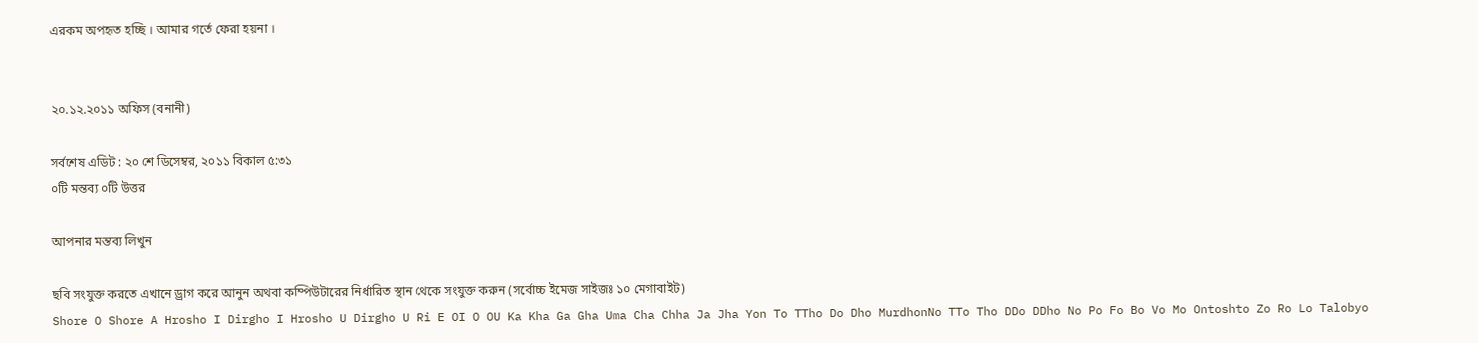এরকম অপহৃত হচ্ছি । আমার গর্তে ফেরা হয়না ।


২০.১২.২০১১ অফিস (বনানী)

সর্বশেষ এডিট : ২০ শে ডিসেম্বর, ২০১১ বিকাল ৫:৩১
০টি মন্তব্য ০টি উত্তর

আপনার মন্তব্য লিখুন

ছবি সংযুক্ত করতে এখানে ড্রাগ করে আনুন অথবা কম্পিউটারের নির্ধারিত স্থান থেকে সংযুক্ত করুন (সর্বোচ্চ ইমেজ সাইজঃ ১০ মেগাবাইট)
Shore O Shore A Hrosho I Dirgho I Hrosho U Dirgho U Ri E OI O OU Ka Kha Ga Gha Uma Cha Chha Ja Jha Yon To TTho Do Dho MurdhonNo TTo Tho DDo DDho No Po Fo Bo Vo Mo Ontoshto Zo Ro Lo Talobyo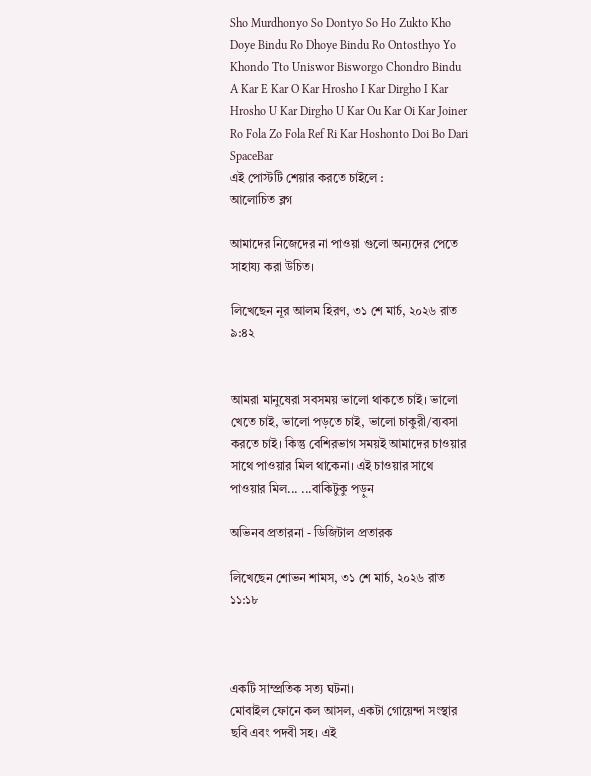Sho Murdhonyo So Dontyo So Ho Zukto Kho Doye Bindu Ro Dhoye Bindu Ro Ontosthyo Yo Khondo Tto Uniswor Bisworgo Chondro Bindu A Kar E Kar O Kar Hrosho I Kar Dirgho I Kar Hrosho U Kar Dirgho U Kar Ou Kar Oi Kar Joiner Ro Fola Zo Fola Ref Ri Kar Hoshonto Doi Bo Dari SpaceBar
এই পোস্টটি শেয়ার করতে চাইলে :
আলোচিত ব্লগ

আমাদের নিজেদের না পাওয়া গুলো অন্যদের পেতে সাহায্য করা উচিত।

লিখেছেন নূর আলম হিরণ, ৩১ শে মার্চ, ২০২৬ রাত ৯:৪২


আমরা মানুষেরা সবসময় ভালো থাকতে চাই। ভালো খেতে চাই, ভালো পড়তে চাই, ভালো চাকুরী/ব্যবসা করতে চাই। কিন্তু বেশিরভাগ সময়ই আমাদের চাওয়ার সাথে পাওয়ার মিল থাকেনা। এই চাওয়ার সাথে পাওয়ার মিল... ...বাকিটুকু পড়ুন

অভিনব প্রতারনা - ডিজিটাল প্রতারক

লিখেছেন শোভন শামস, ৩১ শে মার্চ, ২০২৬ রাত ১১:১৮



একটি সাম্প্রতিক সত্য ঘটনা।
মোবাইল ফোনে কল আসল, একটা গোয়েন্দা সংস্থার ছবি এবং পদবী সহ। এই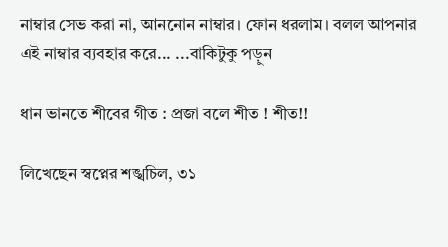নাম্বার সেভ করা না, আননোন নাম্বার। ফোন ধরলাম। বলল আপনার এই নাম্বার ব্যবহার করে... ...বাকিটুকু পড়ুন

ধান ভানতে শীবের গীত : প্রজা বলে শীত ! শীত!!

লিখেছেন স্বপ্নের শঙ্খচিল, ৩১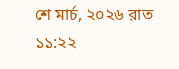শে মার্চ, ২০২৬ রাত ১১:২২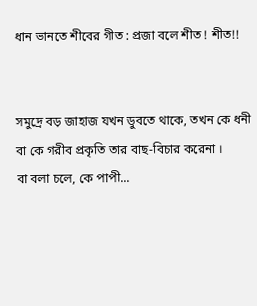ধান ভানতে শীবের গীত : প্রজা বলে শীত ! শীত!!


সমুদ্রে বড় জাহাজ যখন ডুবতে থাকে, তখন কে ধনী বা কে গরীব প্রকৃতি তার বাছ-বিচার করেনা ।
বা বলা চলে, কে পাপী...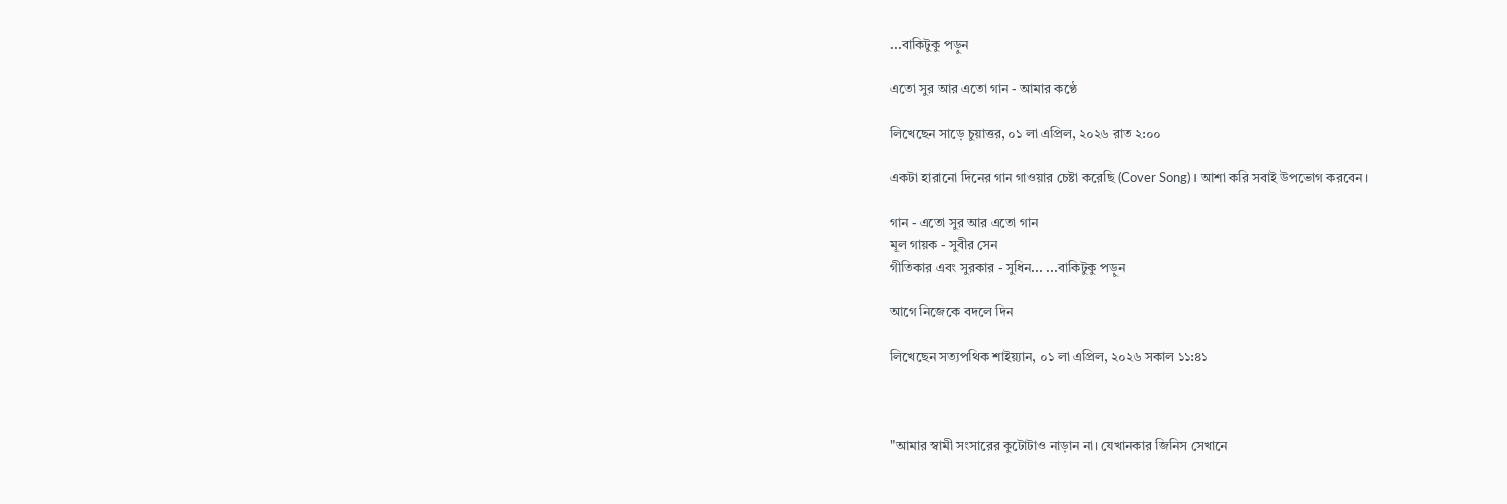...বাকিটুকু পড়ুন

এতো সুর আর এতো গান - আমার কণ্ঠে

লিখেছেন সাড়ে চুয়াত্তর, ০১ লা এপ্রিল, ২০২৬ রাত ২:০০

একটা হারানো দিনের গান গাওয়ার চেষ্টা করেছি (Cover Song)। আশা করি সবাই উপভোগ করবেন।

গান - এতো সুর আর এতো গান
মূল গায়ক - সুবীর সেন
গীতিকার এবং সুরকার - সুধিন... ...বাকিটুকু পড়ুন

আগে নিজেকে বদলে দিন

লিখেছেন সত্যপথিক শাইয়্যান, ০১ লা এপ্রিল, ২০২৬ সকাল ১১:৪১



"আমার স্বামী সংসারের কুটোটাও নাড়ান না। যেখানকার জিনিস সেখানে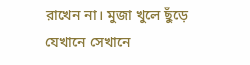রাখেন না। মুজা খুলে ছুঁড়ে যেখানে সেখানে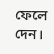ফেলে দেন।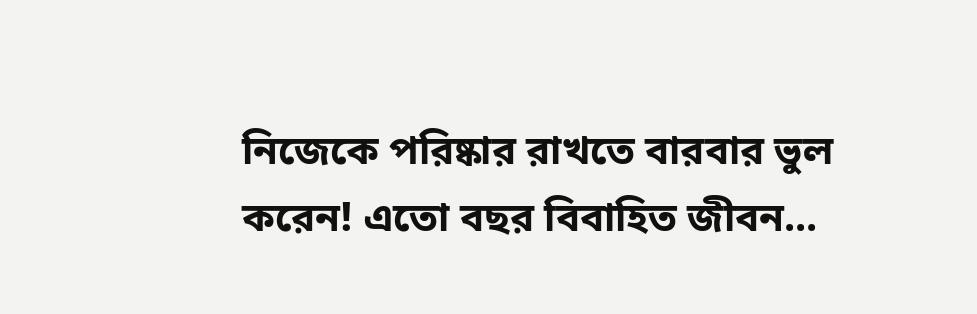নিজেকে পরিষ্কার রাখতে বারবার ভুল করেন! এতো বছর বিবাহিত জীবন...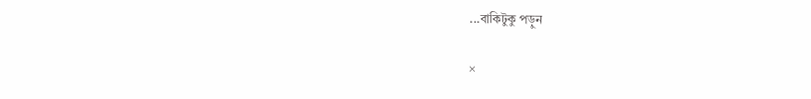...বাকিটুকু পড়ুন

×